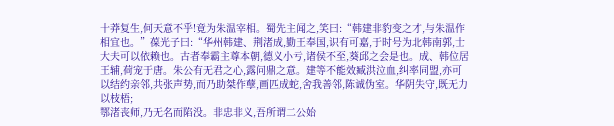十莽复生,何天意不乎!竟为朱温宰相。蜀先主闻之,笑曰:“韩建非豹变之才,与朱温作相宜也。”葆光子曰:“华州韩建、荆渚成,勤王奉国,识有可嘉,于时号为北韩南郭,士大夫可以依赖也。古者奉霸主尊本朝,德义小亏,诸侯不至,葵邱之会是也。成、韩位居王辅,荷宠于唐。朱公有无君之心,露问鼎之意。建等不能效臧洪泣血,纠率同盟,亦可以结约亲邻,共张声势,而乃助桀作孽,画匹成蛇,舍我善邻,陈诚伪室。华阴失守,既无力以枝梧;
鄂渚丧师,乃无名而陷没。非忠非义,吾所谓二公始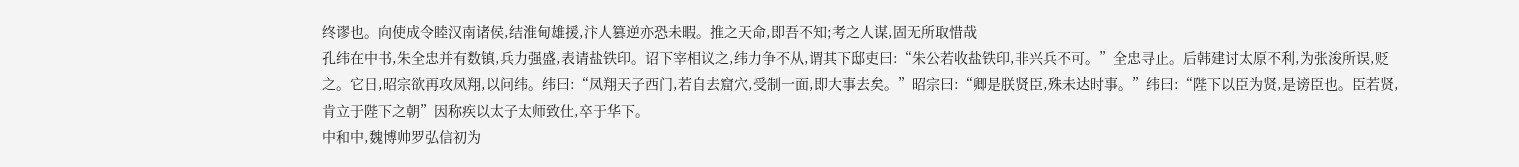终谬也。向使成令睦汉南诸侯,结淮甸雄援,汴人篡逆亦恐未暇。推之天命,即吾不知;考之人谋,固无所取惜哉
孔纬在中书,朱全忠并有数镇,兵力强盛,表请盐铁印。诏下宰相议之,纬力争不从,谓其下邸吏曰:“朱公若收盐铁印,非兴兵不可。”全忠寻止。后韩建讨太原不利,为张浚所误,贬之。它日,昭宗欲再攻凤翔,以问纬。纬曰:“凤翔天子西门,若自去窟穴,受制一面,即大事去矣。”昭宗曰:“卿是朕贤臣,殊未达时事。”纬曰:“陛下以臣为贤,是谤臣也。臣若贤,肯立于陛下之朝”因称疾以太子太师致仕,卒于华下。
中和中,魏博帅罗弘信初为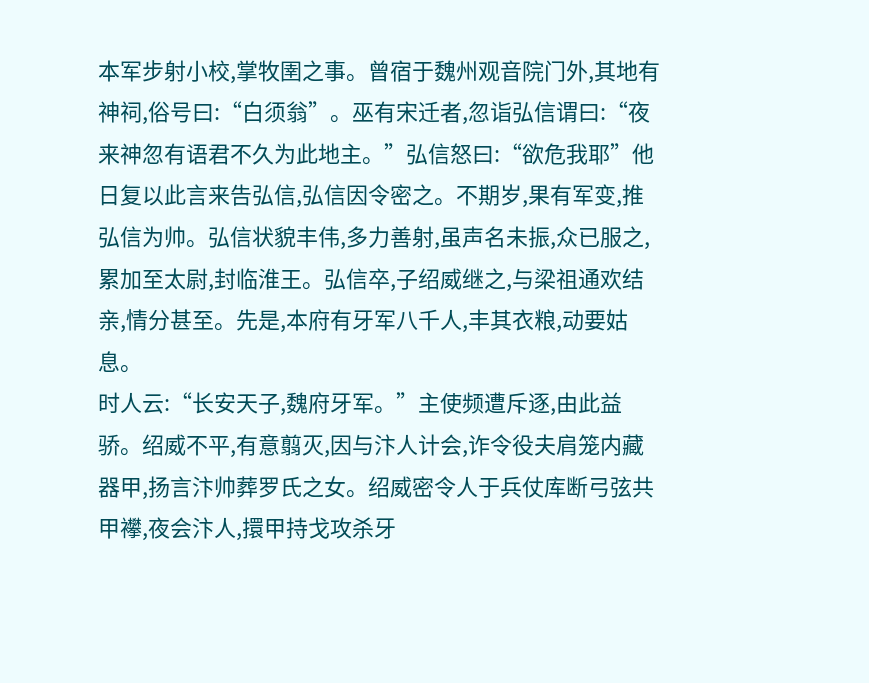本军步射小校,掌牧圉之事。曾宿于魏州观音院门外,其地有神祠,俗号曰:“白须翁”。巫有宋迁者,忽诣弘信谓曰:“夜来神忽有语君不久为此地主。”弘信怒曰:“欲危我耶”他日复以此言来告弘信,弘信因令密之。不期岁,果有军变,推弘信为帅。弘信状貌丰伟,多力善射,虽声名未振,众已服之,累加至太尉,封临淮王。弘信卒,子绍威继之,与梁祖通欢结亲,情分甚至。先是,本府有牙军八千人,丰其衣粮,动要姑息。
时人云:“长安天子,魏府牙军。”主使频遭斥逐,由此益骄。绍威不平,有意翦灭,因与汴人计会,诈令役夫肩笼内藏器甲,扬言汴帅葬罗氏之女。绍威密令人于兵仗库断弓弦共甲襻,夜会汴人,擐甲持戈攻杀牙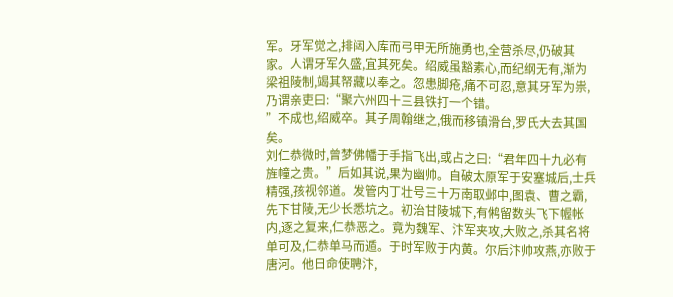军。牙军觉之,排闼入库而弓甲无所施勇也,全营杀尽,仍破其家。人谓牙军久盛,宜其死矣。绍威虽豁素心,而纪纲无有,渐为梁祖陵制,竭其帑藏以奉之。忽患脚疮,痛不可忍,意其牙军为祟,乃谓亲吏曰:“聚六州四十三县铁打一个错。
”不成也,绍威卒。其子周翰继之,俄而移镇滑台,罗氏大去其国矣。
刘仁恭微时,曾梦佛幡于手指飞出,或占之曰:“君年四十九必有旌幢之贵。”后如其说,果为幽帅。自破太原军于安塞城后,士兵精强,孩视邻道。发管内丁壮号三十万南取邺中,图袁、曹之霸,先下甘陵,无少长悉坑之。初治甘陵城下,有鸺留数头飞下幄帐内,逐之复来,仁恭恶之。竟为魏军、汴军夹攻,大败之,杀其名将单可及,仁恭单马而遁。于时军败于内黄。尔后汴帅攻燕,亦败于唐河。他日命使聘汴,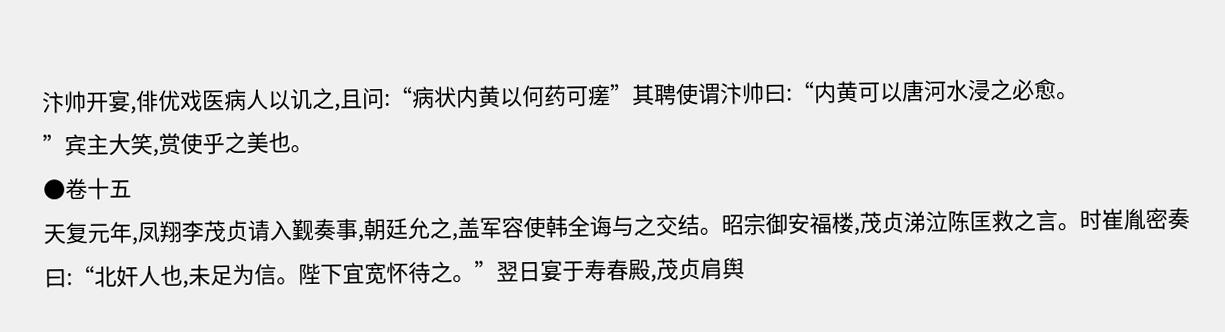汴帅开宴,俳优戏医病人以讥之,且问:“病状内黄以何药可瘥”其聘使谓汴帅曰:“内黄可以唐河水浸之必愈。
”宾主大笑,赏使乎之美也。
●卷十五
天复元年,凤翔李茂贞请入觐奏事,朝廷允之,盖军容使韩全诲与之交结。昭宗御安福楼,茂贞涕泣陈匡救之言。时崔胤密奏曰:“北奸人也,未足为信。陛下宜宽怀待之。”翌日宴于寿春殿,茂贞肩舆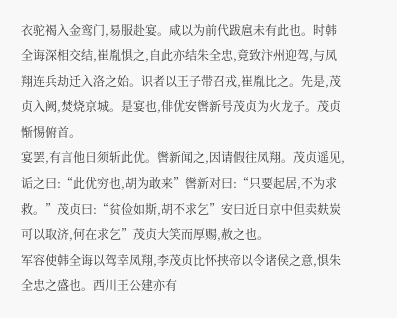衣驼褐入金鸾门,易服赴宴。咸以为前代跋扈未有此也。时韩全诲深相交结,崔胤惧之,自此亦结朱全忠,竟致汴州迎驾,与凤翔连兵劫迁入洛之始。识者以王子带召戎,崔胤比之。先是,茂贞入阙,焚烧京城。是宴也,俳优安辔新号茂贞为火龙子。茂贞惭惕俯首。
宴罢,有言他日须斩此优。辔新闻之,因请假往凤翔。茂贞遥见,诟之曰:“此优穷也,胡为敢来”辔新对曰:“只要起居,不为求救。”茂贞曰:“贫俭如斯,胡不求乞”安曰近日京中但卖麸炭可以取济,何在求乞”茂贞大笑而厚赐,赦之也。
军容使韩全诲以驾幸凤翔,李茂贞比怀挟帝以令诸侯之意,惧朱全忠之盛也。西川王公建亦有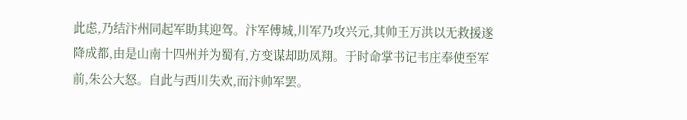此虑,乃结汴州同起军助其迎驾。汴军傅城,川军乃攻兴元,其帅王万洪以无救援遂降成都,由是山南十四州并为蜀有,方变谋却助凤翔。于时命掌书记韦庄奉使至军前,朱公大怒。自此与西川失欢,而汴帅军罢。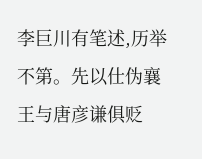李巨川有笔述,历举不第。先以仕伪襄王与唐彦谦俱贬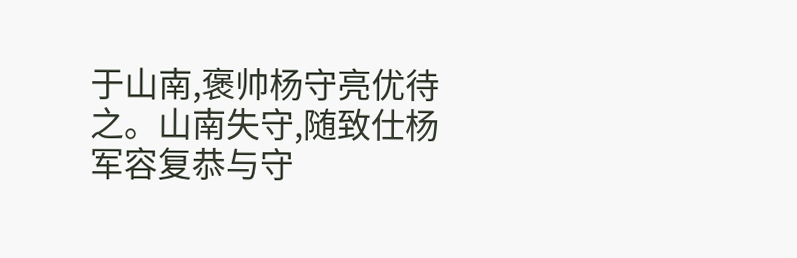于山南,褒帅杨守亮优待之。山南失守,随致仕杨军容复恭与守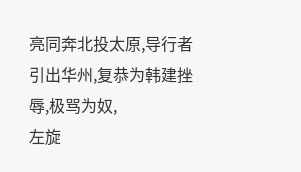亮同奔北投太原,导行者引出华州,复恭为韩建挫辱,极骂为奴,
左旋